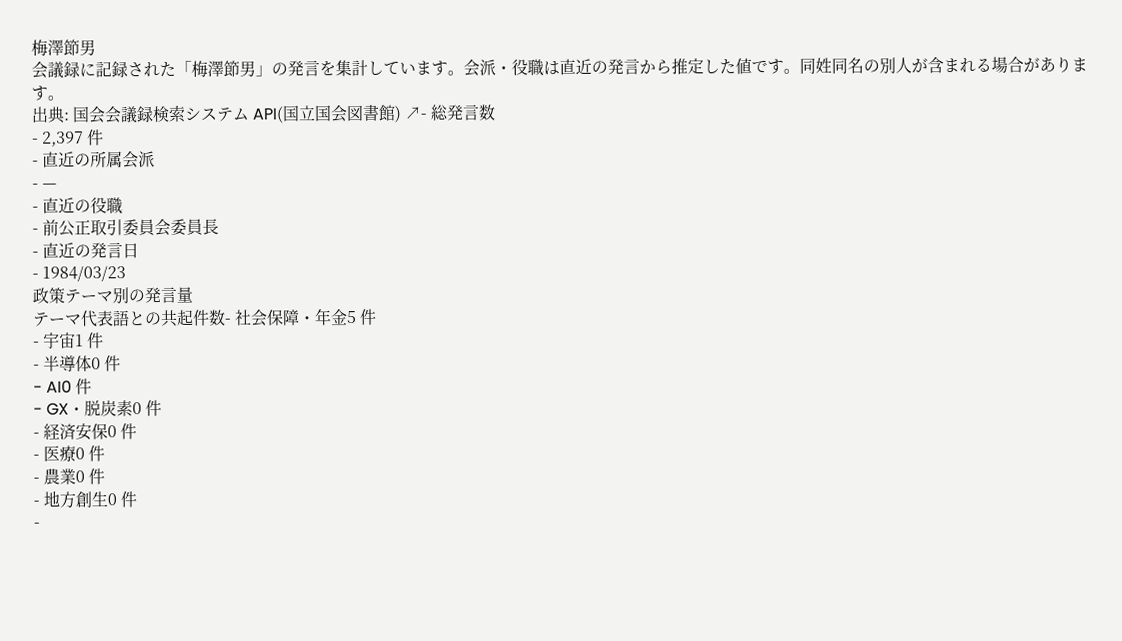梅澤節男
会議録に記録された「梅澤節男」の発言を集計しています。会派・役職は直近の発言から推定した値です。同姓同名の別人が含まれる場合があります。
出典: 国会会議録検索システム API(国立国会図書館) ↗- 総発言数
- 2,397 件
- 直近の所属会派
- —
- 直近の役職
- 前公正取引委員会委員長
- 直近の発言日
- 1984/03/23
政策テーマ別の発言量
テーマ代表語との共起件数- 社会保障・年金5 件
- 宇宙1 件
- 半導体0 件
- AI0 件
- GX・脱炭素0 件
- 経済安保0 件
- 医療0 件
- 農業0 件
- 地方創生0 件
-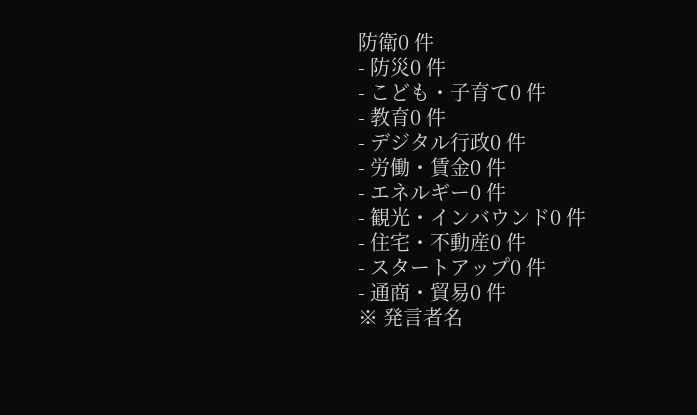防衛0 件
- 防災0 件
- こども・子育て0 件
- 教育0 件
- デジタル行政0 件
- 労働・賃金0 件
- エネルギー0 件
- 観光・インバウンド0 件
- 住宅・不動産0 件
- スタートアップ0 件
- 通商・貿易0 件
※ 発言者名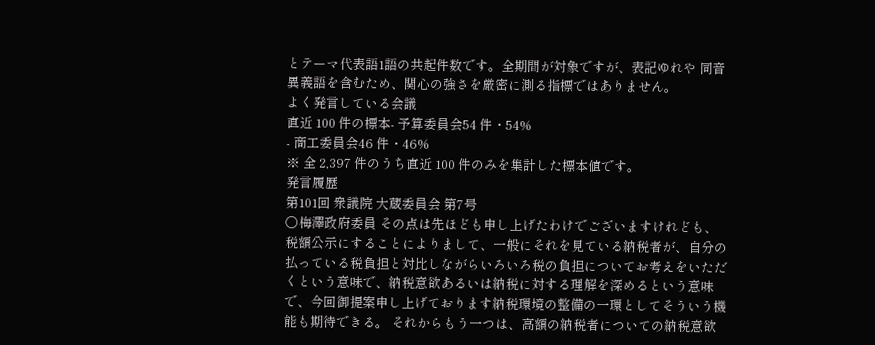とテーマ代表語1語の共起件数です。全期間が対象ですが、表記ゆれや 同音異義語を含むため、関心の強さを厳密に測る指標ではありません。
よく発言している会議
直近 100 件の標本- 予算委員会54 件・54%
- 商工委員会46 件・46%
※ 全 2,397 件のうち直近 100 件のみを集計した標本値です。
発言履歴
第101回 衆議院 大蔵委員会 第7号
○梅澤政府委員 その点は先ほども申し上げたわけでございますけれども、税額公示にすることによりまして、一般にそれを見ている納税者が、自分の払っている税負担と対比しながらいろいろ税の負担についてお考えをいただくという意味で、納税意欲あるいは納税に対する理解を深めるという意味で、今回御提案申し上げております納税環境の整備の一環としてそういう機能も期待できる。 それからもう一つは、高額の納税者についての納税意欲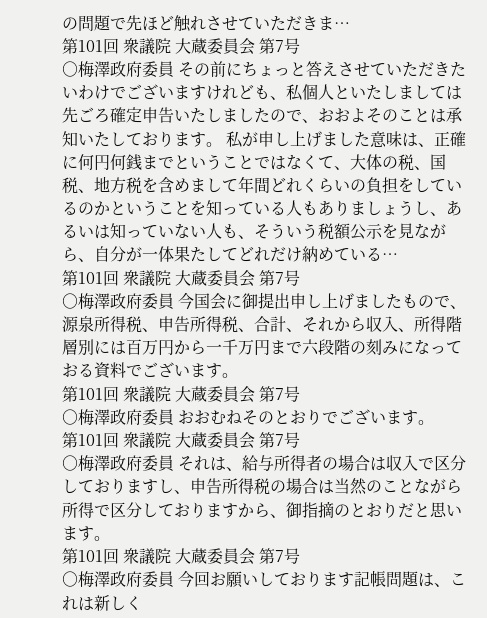の問題で先ほど触れさせていただきま…
第101回 衆議院 大蔵委員会 第7号
○梅澤政府委員 その前にちょっと答えさせていただきたいわけでございますけれども、私個人といたしましては先ごろ確定申告いたしましたので、おおよそのことは承知いたしております。 私が申し上げました意味は、正確に何円何銭までということではなくて、大体の税、国税、地方税を含めまして年間どれくらいの負担をしているのかということを知っている人もありましょうし、あるいは知っていない人も、そういう税額公示を見ながら、自分が一体果たしてどれだけ納めている…
第101回 衆議院 大蔵委員会 第7号
○梅澤政府委員 今国会に御提出申し上げましたもので、源泉所得税、申告所得税、合計、それから収入、所得階層別には百万円から一千万円まで六段階の刻みになっておる資料でございます。
第101回 衆議院 大蔵委員会 第7号
○梅澤政府委員 おおむねそのとおりでございます。
第101回 衆議院 大蔵委員会 第7号
○梅澤政府委員 それは、給与所得者の場合は収入で区分しておりますし、申告所得税の場合は当然のことながら所得で区分しておりますから、御指摘のとおりだと思います。
第101回 衆議院 大蔵委員会 第7号
○梅澤政府委員 今回お願いしております記帳問題は、これは新しく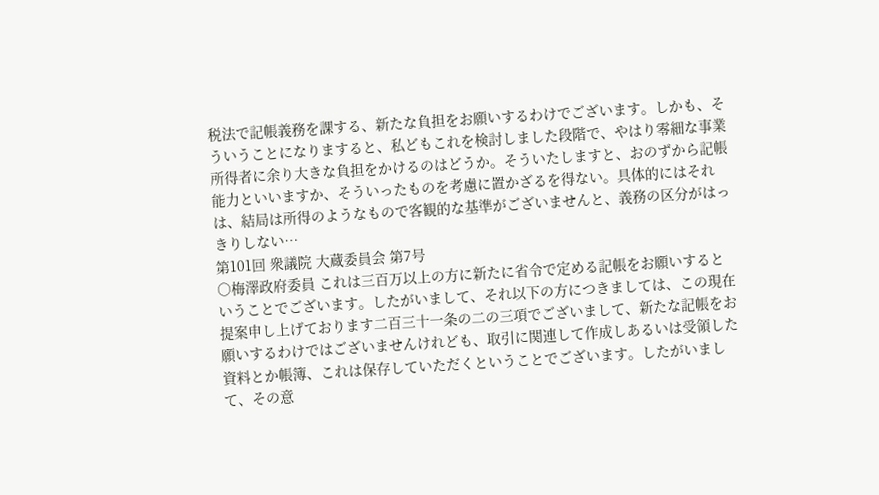税法で記帳義務を課する、新たな負担をお願いするわけでございます。しかも、そういうことになりますると、私どもこれを検討しました段階で、やはり零細な事業所得者に余り大きな負担をかけるのはどうか。そういたしますと、おのずから記帳能力といいますか、そういったものを考慮に置かざるを得ない。具体的にはそれは、結局は所得のようなもので客観的な基準がございませんと、義務の区分がはっきりしない…
第101回 衆議院 大蔵委員会 第7号
○梅澤政府委員 これは三百万以上の方に新たに省令で定める記帳をお願いするということでございます。したがいまして、それ以下の方につきましては、この現在提案申し上げております二百三十一条の二の三項でございまして、新たな記帳をお願いするわけではございませんけれども、取引に関連して作成しあるいは受領した資料とか帳簿、これは保存していただくということでございます。したがいまして、その意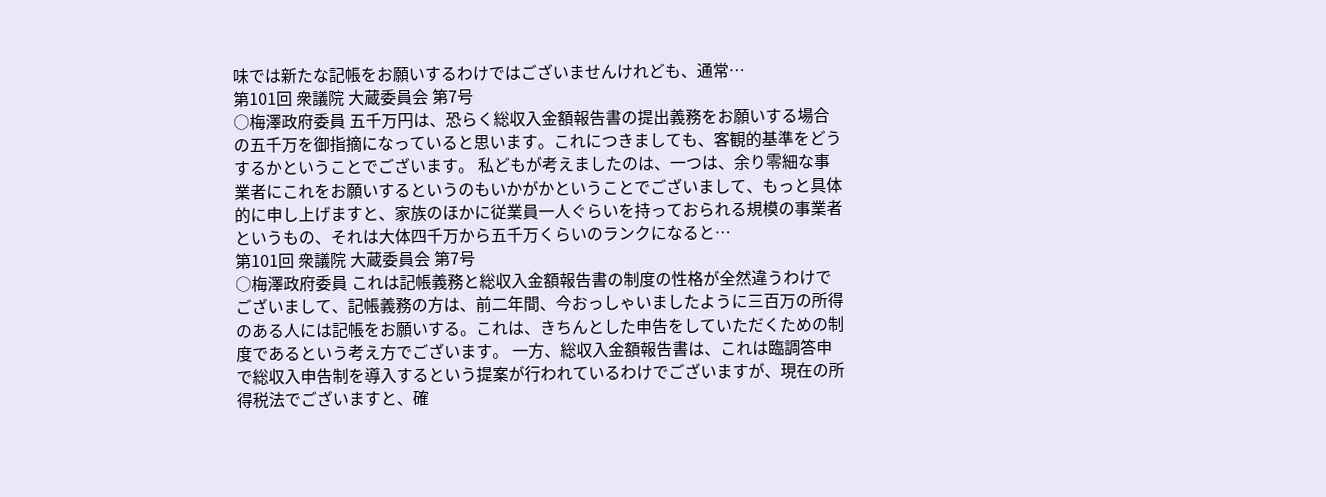味では新たな記帳をお願いするわけではございませんけれども、通常…
第101回 衆議院 大蔵委員会 第7号
○梅澤政府委員 五千万円は、恐らく総収入金額報告書の提出義務をお願いする場合の五千万を御指摘になっていると思います。これにつきましても、客観的基準をどうするかということでございます。 私どもが考えましたのは、一つは、余り零細な事業者にこれをお願いするというのもいかがかということでございまして、もっと具体的に申し上げますと、家族のほかに従業員一人ぐらいを持っておられる規模の事業者というもの、それは大体四千万から五千万くらいのランクになると…
第101回 衆議院 大蔵委員会 第7号
○梅澤政府委員 これは記帳義務と総収入金額報告書の制度の性格が全然違うわけでございまして、記帳義務の方は、前二年間、今おっしゃいましたように三百万の所得のある人には記帳をお願いする。これは、きちんとした申告をしていただくための制度であるという考え方でございます。 一方、総収入金額報告書は、これは臨調答申で総収入申告制を導入するという提案が行われているわけでございますが、現在の所得税法でございますと、確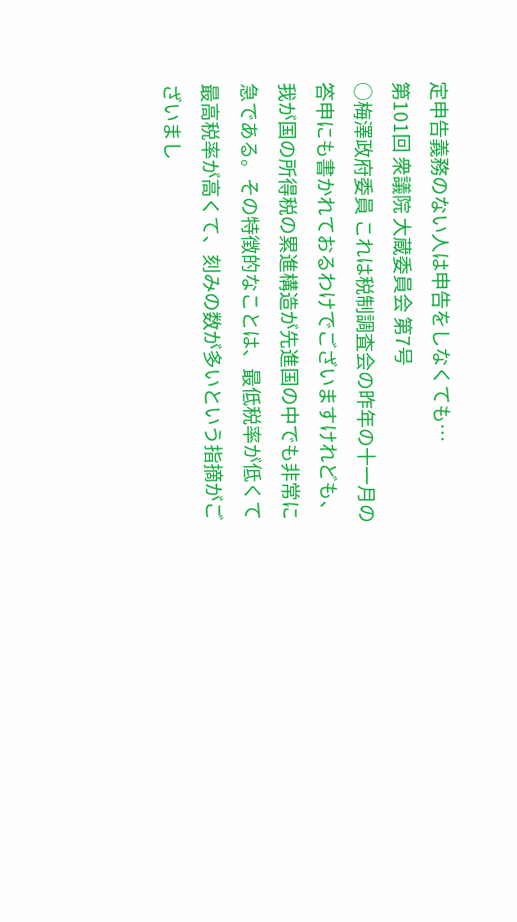定申告義務のない人は申告をしなくても…
第101回 衆議院 大蔵委員会 第7号
○梅澤政府委員 これは税制調査会の昨年の十一月の答申にも書かれておるわけでございますけれども、我が国の所得税の累進構造が先進国の中でも非常に急である。その特徴的なことは、最低税率が低くて最高税率が高くて、刻みの数が多いという指摘がございまし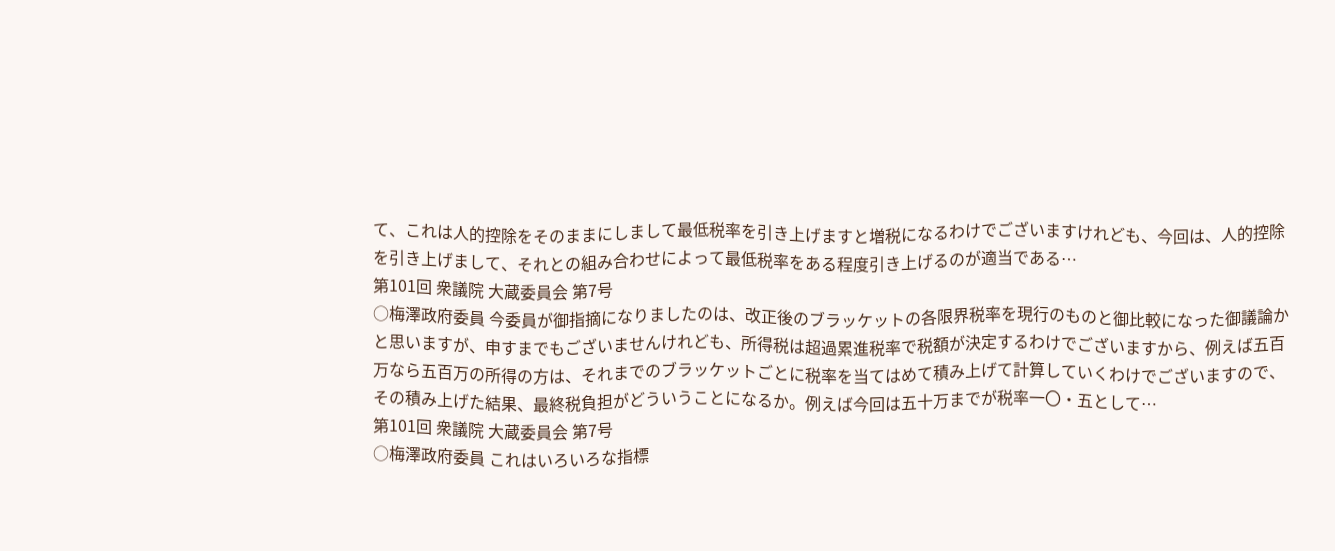て、これは人的控除をそのままにしまして最低税率を引き上げますと増税になるわけでございますけれども、今回は、人的控除を引き上げまして、それとの組み合わせによって最低税率をある程度引き上げるのが適当である…
第101回 衆議院 大蔵委員会 第7号
○梅澤政府委員 今委員が御指摘になりましたのは、改正後のブラッケットの各限界税率を現行のものと御比較になった御議論かと思いますが、申すまでもございませんけれども、所得税は超過累進税率で税額が決定するわけでございますから、例えば五百万なら五百万の所得の方は、それまでのブラッケットごとに税率を当てはめて積み上げて計算していくわけでございますので、その積み上げた結果、最終税負担がどういうことになるか。例えば今回は五十万までが税率一〇・五として…
第101回 衆議院 大蔵委員会 第7号
○梅澤政府委員 これはいろいろな指標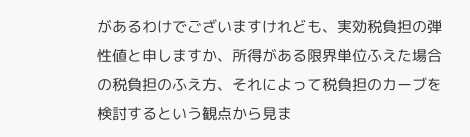があるわけでございますけれども、実効税負担の弾性値と申しますか、所得がある限界単位ふえた場合の税負担のふえ方、それによって税負担のカーブを検討するという観点から見ま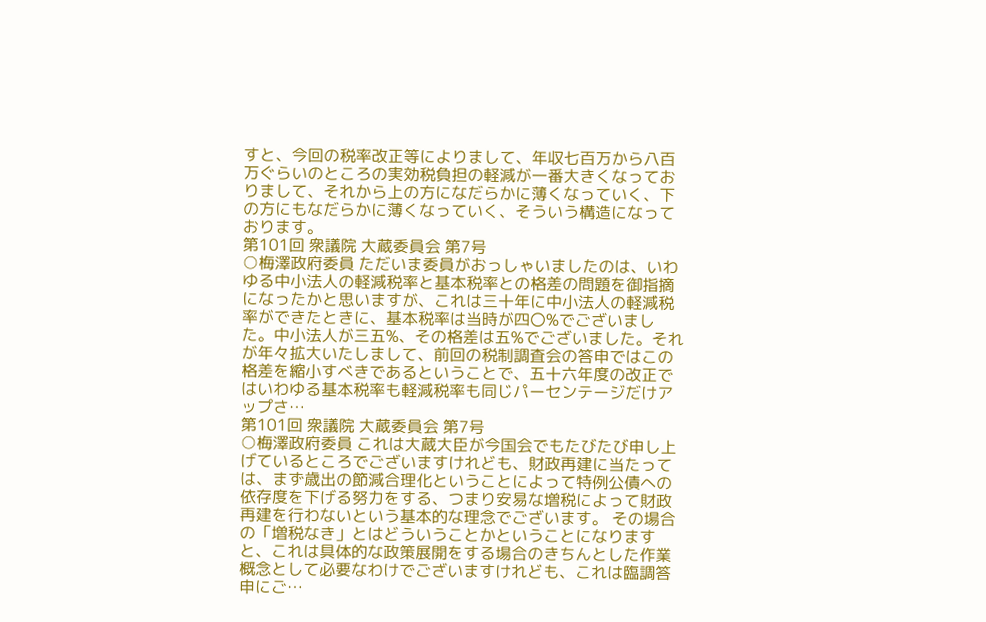すと、今回の税率改正等によりまして、年収七百万から八百万ぐらいのところの実効税負担の軽減が一番大きくなっておりまして、それから上の方になだらかに薄くなっていく、下の方にもなだらかに薄くなっていく、そういう構造になっております。
第101回 衆議院 大蔵委員会 第7号
○梅澤政府委員 ただいま委員がおっしゃいましたのは、いわゆる中小法人の軽減税率と基本税率との格差の問題を御指摘になったかと思いますが、これは三十年に中小法人の軽減税率ができたときに、基本税率は当時が四〇%でございました。中小法人が三五%、その格差は五%でございました。それが年々拡大いたしまして、前回の税制調査会の答申ではこの格差を縮小すべきであるということで、五十六年度の改正ではいわゆる基本税率も軽減税率も同じパーセンテージだけアップさ…
第101回 衆議院 大蔵委員会 第7号
○梅澤政府委員 これは大蔵大臣が今国会でもたびたび申し上げているところでございますけれども、財政再建に当たっては、まず歳出の節減合理化ということによって特例公債への依存度を下げる努力をする、つまり安易な増税によって財政再建を行わないという基本的な理念でございます。 その場合の「増税なき」とはどういうことかということになりますと、これは具体的な政策展開をする場合のきちんとした作業概念として必要なわけでございますけれども、これは臨調答申にご…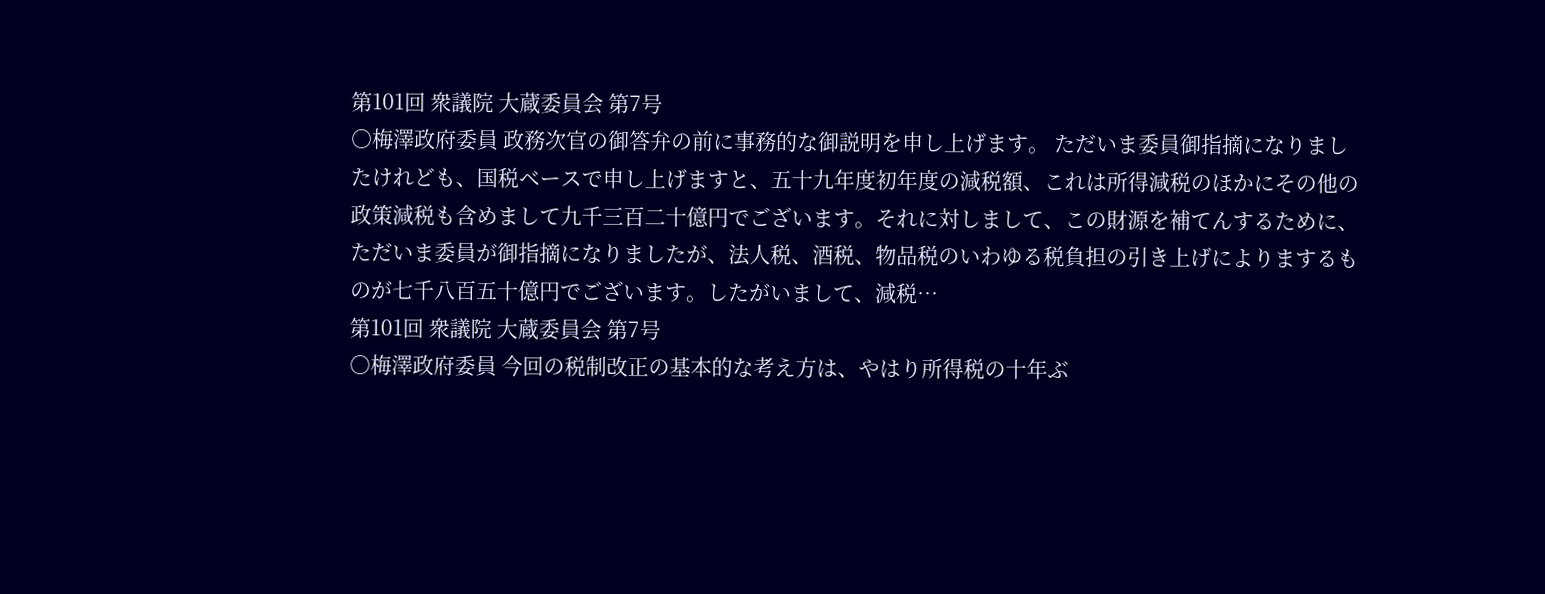第101回 衆議院 大蔵委員会 第7号
○梅澤政府委員 政務次官の御答弁の前に事務的な御説明を申し上げます。 ただいま委員御指摘になりましたけれども、国税ベースで申し上げますと、五十九年度初年度の減税額、これは所得減税のほかにその他の政策減税も含めまして九千三百二十億円でございます。それに対しまして、この財源を補てんするために、ただいま委員が御指摘になりましたが、法人税、酒税、物品税のいわゆる税負担の引き上げによりまするものが七千八百五十億円でございます。したがいまして、減税…
第101回 衆議院 大蔵委員会 第7号
○梅澤政府委員 今回の税制改正の基本的な考え方は、やはり所得税の十年ぶ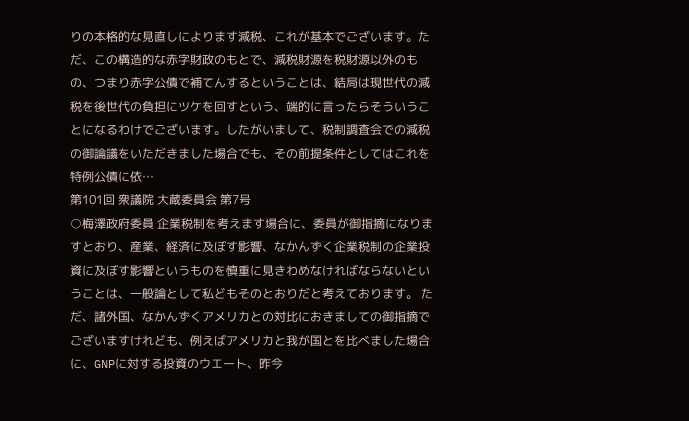りの本格的な見直しによります減税、これが基本でございます。ただ、この構造的な赤字財政のもとで、減税財源を税財源以外のもの、つまり赤字公債で補てんするということは、結局は現世代の減税を後世代の負担にツケを回すという、端的に言ったらそういうことになるわけでございます。したがいまして、税制調査会での減税の御論議をいただきました場合でも、その前提条件としてはこれを特例公債に依…
第101回 衆議院 大蔵委員会 第7号
○梅澤政府委員 企業税制を考えます場合に、委員が御指摘になりますとおり、産業、経済に及ぼす影響、なかんずく企業税制の企業投資に及ぼす影響というものを慎重に見きわめなければならないということは、一般論として私どもそのとおりだと考えております。 ただ、諸外国、なかんずくアメリカとの対比におきましての御指摘でございますけれども、例えばアメリカと我が国とを比べました場合に、GNPに対する投資のウエート、昨今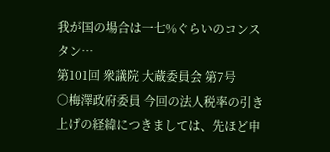我が国の場合は一七%ぐらいのコンスタン…
第101回 衆議院 大蔵委員会 第7号
○梅澤政府委員 今回の法人税率の引き上げの経緯につきましては、先ほど申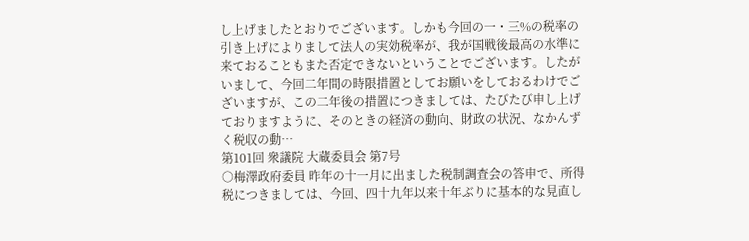し上げましたとおりでございます。しかも今回の一・三%の税率の引き上げによりまして法人の実効税率が、我が国戦後最高の水準に来ておることもまた否定できないということでございます。したがいまして、今回二年間の時限措置としてお願いをしておるわけでございますが、この二年後の措置につきましては、たびたび申し上げておりますように、そのときの経済の動向、財政の状況、なかんずく税収の動…
第101回 衆議院 大蔵委員会 第7号
○梅澤政府委員 昨年の十一月に出ました税制調査会の答申で、所得税につきましては、今回、四十九年以来十年ぶりに基本的な見直し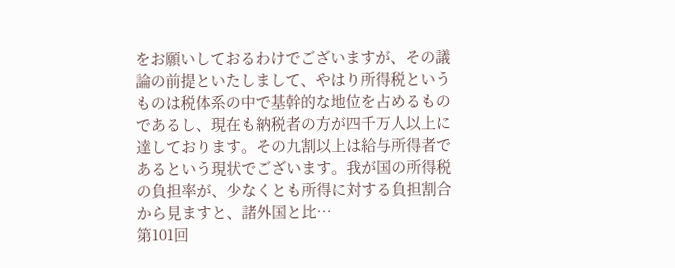をお願いしておるわけでございますが、その議論の前提といたしまして、やはり所得税というものは税体系の中で基幹的な地位を占めるものであるし、現在も納税者の方が四千万人以上に達しております。その九割以上は給与所得者であるという現状でございます。我が国の所得税の負担率が、少なくとも所得に対する負担割合から見ますと、諸外国と比…
第101回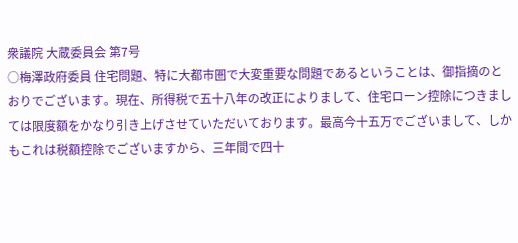衆議院 大蔵委員会 第7号
○梅澤政府委員 住宅問題、特に大都市圏で大変重要な問題であるということは、御指摘のとおりでございます。現在、所得税で五十八年の改正によりまして、住宅ローン控除につきましては限度額をかなり引き上げさせていただいております。最高今十五万でございまして、しかもこれは税額控除でございますから、三年間で四十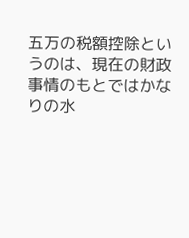五万の税額控除というのは、現在の財政事情のもとではかなりの水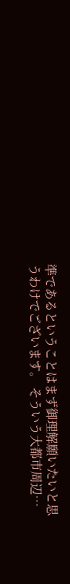準であるということはまず御理解願いたいと思うわけでございます。 そういう大都市周辺…